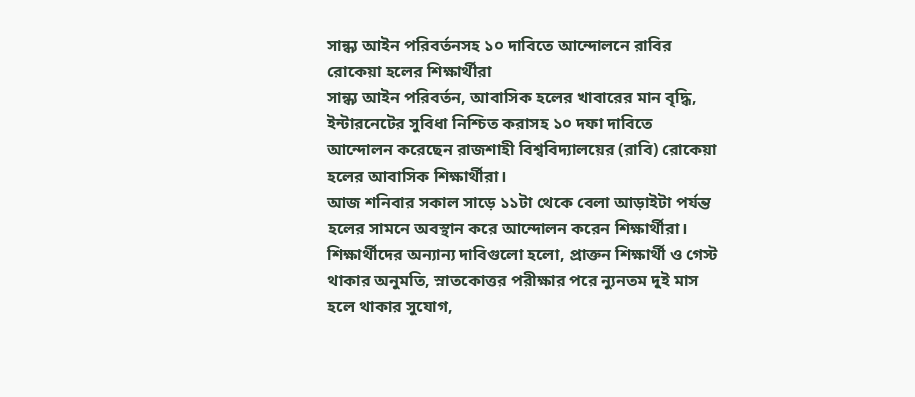সান্ধ্য আইন পরিবর্তনসহ ১০ দাবিতে আন্দোলনে রাবির রোকেয়া হলের শিক্ষার্থীরা
সান্ধ্য আইন পরিবর্তন, আবাসিক হলের খাবারের মান বৃদ্ধি, ইন্টারনেটের সুবিধা নিশ্চিত করাসহ ১০ দফা দাবিতে আন্দোলন করেছেন রাজশাহী বিশ্ববিদ্যালয়ের (রাবি) রোকেয়া হলের আবাসিক শিক্ষার্থীরা।
আজ শনিবার সকাল সাড়ে ১১টা থেকে বেলা আড়াইটা পর্যন্ত হলের সামনে অবস্থান করে আন্দোলন করেন শিক্ষার্থীরা।
শিক্ষার্থীদের অন্যান্য দাবিগুলো হলো, প্রাক্তন শিক্ষার্থী ও গেস্ট থাকার অনুমতি, স্নাতকোত্তর পরীক্ষার পরে ন্যুনতম দুই মাস হলে থাকার সুযোগ,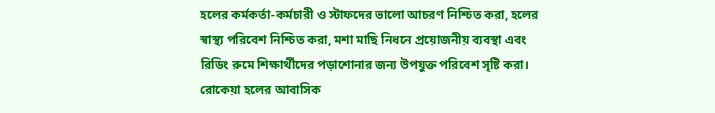হলের কর্মকর্তা-কর্মচারী ও স্টাফদের ভালো আচরণ নিশ্চিত করা, হলের স্বাস্থ্য পরিবেশ নিশ্চিত করা, মশা মাছি নিধনে প্রয়োজনীয় ব্যবস্থা এবং রিডিং রুমে শিক্ষার্থীদের পড়াশোনার জন্য উপযুক্ত পরিবেশ সৃষ্টি করা।
রোকেয়া হলের আবাসিক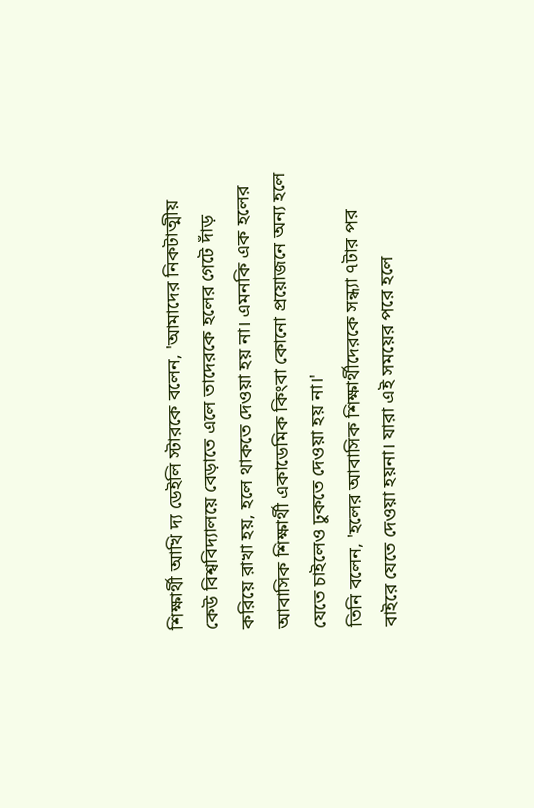শিক্ষার্থী আখি দ্য ডেইলি স্টারকে বলেন, 'আমাদের নিকটাত্মীয় কেউ বিশ্ববিদ্যালয়ে বেড়াতে এলে তাদেরকে হলের গেটে দাঁড় করিয়ে রাখা হয়, হলে থাকতে দেওয়া হয় না। এমনকি এক হলের আবাসিক শিক্ষার্থী একাডেমিক কিংবা কোনো প্রয়োজনে অন্য হলে যেতে চাইলেও ঢুকতে দেওয়া হয় না।'
তিনি বলেন, 'হলের আবাসিক শিক্ষার্থীদেরকে সন্ধ্যা ৭টার পর বাইরে যেতে দেওয়া হয়না। যারা এই সময়ের পরে হলে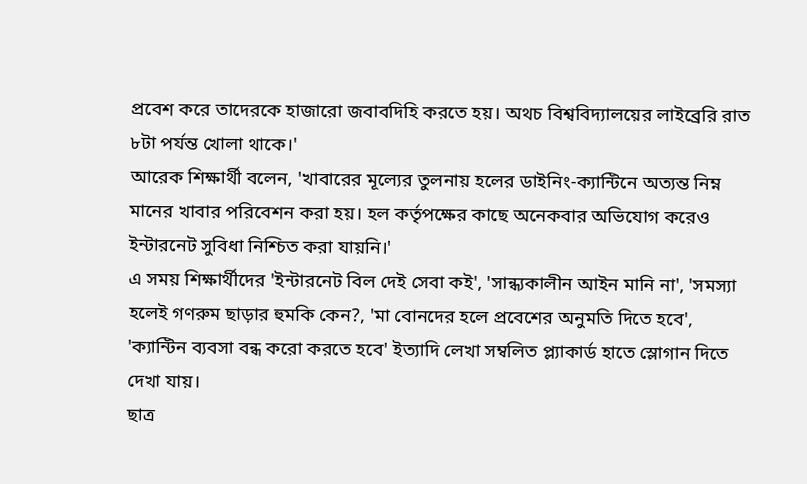প্রবেশ করে তাদেরকে হাজারো জবাবদিহি করতে হয়। অথচ বিশ্ববিদ্যালয়ের লাইব্রেরি রাত ৮টা পর্যন্ত খোলা থাকে।'
আরেক শিক্ষার্থী বলেন, 'খাবারের মূল্যের তুলনায় হলের ডাইনিং-ক্যান্টিনে অত্যন্ত নিম্ন মানের খাবার পরিবেশন করা হয়। হল কর্তৃপক্ষের কাছে অনেকবার অভিযোগ করেও ইন্টারনেট সুবিধা নিশ্চিত করা যায়নি।'
এ সময় শিক্ষার্থীদের 'ইন্টারনেট বিল দেই সেবা কই', 'সান্ধ্যকালীন আইন মানি না', 'সমস্যা হলেই গণরুম ছাড়ার হুমকি কেন?, 'মা বোনদের হলে প্রবেশের অনুমতি দিতে হবে', 'ক্যান্টিন ব্যবসা বন্ধ করো করতে হবে' ইত্যাদি লেখা সম্বলিত প্ল্যাকার্ড হাতে স্লোগান দিতে দেখা যায়।
ছাত্র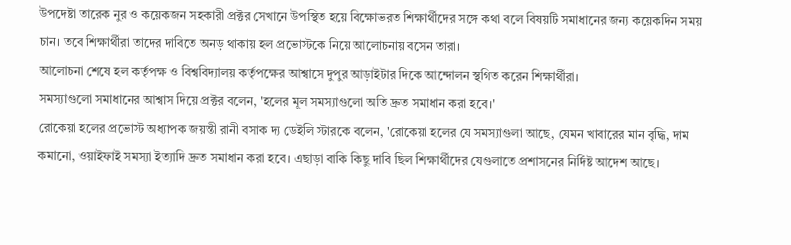উপদেষ্টা তারেক নুর ও কয়েকজন সহকারী প্রক্টর সেখানে উপস্থিত হয়ে বিক্ষোভরত শিক্ষার্থীদের সঙ্গে কথা বলে বিষয়টি সমাধানের জন্য কয়েকদিন সময় চান। তবে শিক্ষার্থীরা তাদের দাবিতে অনড় থাকায় হল প্রভোস্টকে নিয়ে আলোচনায় বসেন তারা।
আলোচনা শেষে হল কর্তৃপক্ষ ও বিশ্ববিদ্যালয় কর্তৃপক্ষের আশ্বাসে দুপুর আড়াইটার দিকে আন্দোলন স্থগিত করেন শিক্ষার্থীরা।
সমস্যাগুলো সমাধানের আশ্বাস দিয়ে প্রক্টর বলেন, 'হলের মূল সমস্যাগুলো অতি দ্রুত সমাধান করা হবে।'
রোকেয়া হলের প্রভোস্ট অধ্যাপক জয়ন্তী রানী বসাক দ্য ডেইলি স্টারকে বলেন, 'রোকেয়া হলের যে সমস্যাগুলা আছে, যেমন খাবারের মান বৃদ্ধি, দাম কমানো, ওয়াইফাই সমস্যা ইত্যাদি দ্রুত সমাধান করা হবে। এছাড়া বাকি কিছু দাবি ছিল শিক্ষার্থীদের যেগুলাতে প্রশাসনের নির্দিষ্ট আদেশ আছে।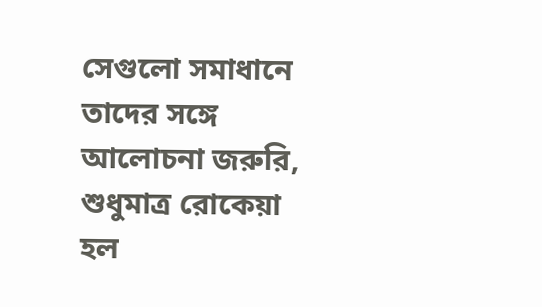সেগুলো সমাধানে তাদের সঙ্গে আলোচনা জরুরি, শুধুমাত্র রোকেয়া হল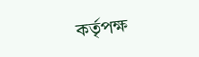কর্তৃপক্ষ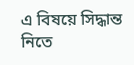এ বিষয়ে সিদ্ধান্ত নিতে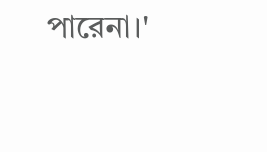পারেনা।'